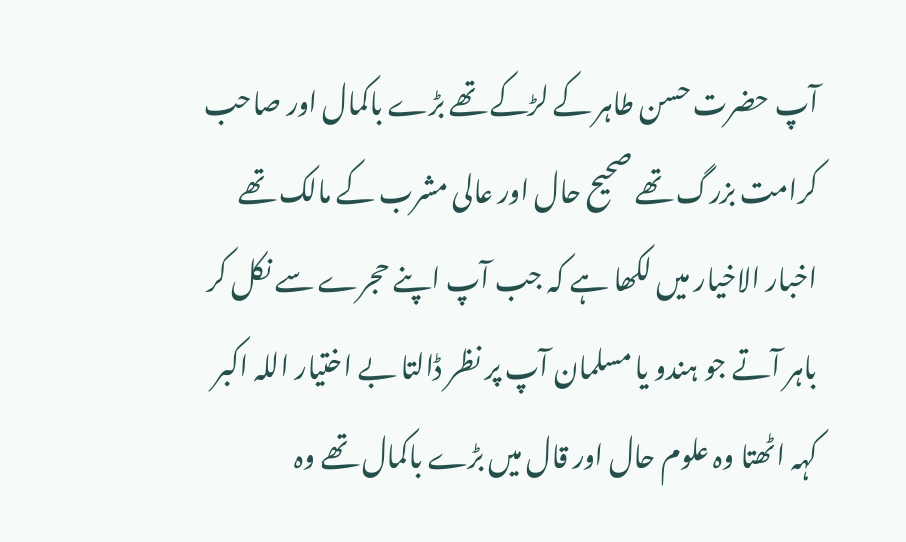آپ حضرت حسن طاہر کے لڑکے تھے بڑے باکمال اور صاحب کرامت بزرگ تھے صحیح حال اور عالی مشرب کے مالک تھے اخبار الاخیار میں لکھا ہے کہ جب آپ اپنے حجرے سے نکل کر باہر آتے جو ہندو یا مسلمان آپ پر نظر ڈالتا بے اختیار اللہ اکبر کہہ اٹھتا وہ علوم حال اور قال میں بڑے باکمال تھے وہ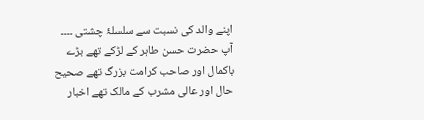اپنے والد کی نسبت سے سلسلۂ چشتی ۔۔۔۔
آپ حضرت حسن طاہر کے لڑکے تھے بڑے باکمال اور صاحب کرامت بزرگ تھے صحیح حال اور عالی مشرب کے مالک تھے اخبار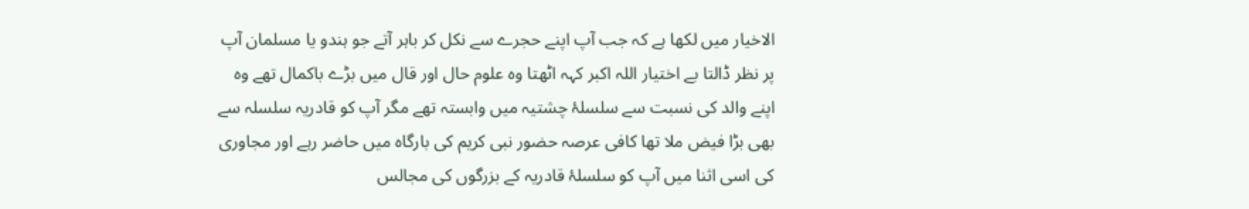الاخیار میں لکھا ہے کہ جب آپ اپنے حجرے سے نکل کر باہر آتے جو ہندو یا مسلمان آپ پر نظر ڈالتا بے اختیار اللہ اکبر کہہ اٹھتا وہ علوم حال اور قال میں بڑے باکمال تھے وہ اپنے والد کی نسبت سے سلسلۂ چشتیہ میں وابستہ تھے مگر آپ کو قادریہ سلسلہ سے بھی بڑا فیض ملا تھا کافی عرصہ حضور نبی کریم کی بارگاہ میں حاضر رہے اور مجاوری کی اسی اثنا میں آپ کو سلسلۂ قادریہ کے بزرگوں کی مجالس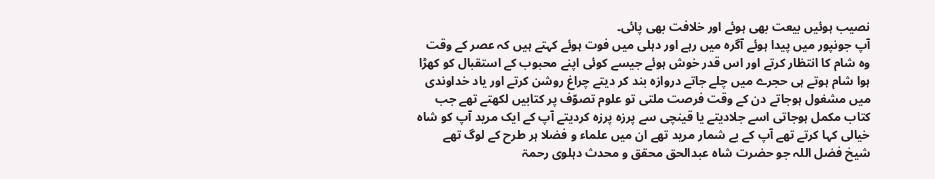نصیب ہوئیں بیعت بھی ہوئے اور خلافت بھی پائی۔
آپ جونپور میں پیدا ہوئے آگرہ میں رہے اور دہلی میں فوت ہوئے کہتے ہیں کہ عصر کے وقت وہ شام کا انتظار کرتے اور اس قدر خوش ہوئے جیسے کوئی اپنے محبوب کے استقبال کو کھڑا ہوا شام ہوتے ہی حجرے میں چلے جاتے دروازہ بند کر دیتے چراغ روشن کرتے اور یاد خداوندی میں مشغول ہوجاتے دن کے وقت فرصت ملتی تو علوم تصوّف پر کتابیں لکھتے تھے جب کتاب مکمل ہوجاتی اسے جلادیتے یا قینچی سے پرزہ پرزہ کردیتے آپ کے ایک مرید آپ کو شاہ خیالی کہا کرتے تھے آپ کے بے شمار مرید تھے ان میں علماء و فضلا ہر طرح کے لوگ تھے شیخ فضل اللہ جو حضرت شاہ عبدالحق محقق و محدث دہلوی رحمۃ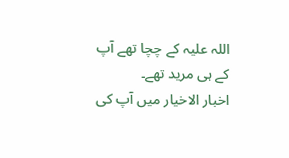اللہ علیہ کے چچا تھے آپ کے ہی مرید تھے۔
اخبار الاخیار میں آپ کی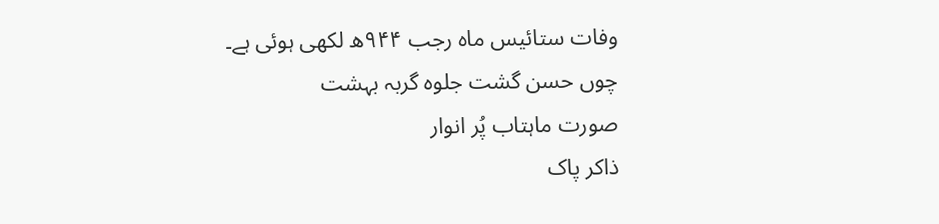وفات ستائیس ماہ رجب ۹۴۴ھ لکھی ہوئی ہے۔
چوں حسن گشت جلوہ گربہ بہشت
صورت ماہتاب پُر انوار
ذاکر پاک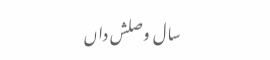سال وصلش داں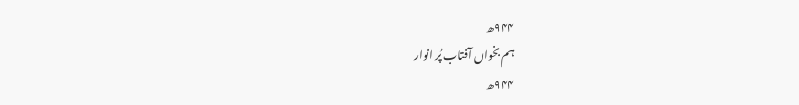۹۴۴ھ
ہم بخواں آفتاب پُر انوار
۹۴۴ھ